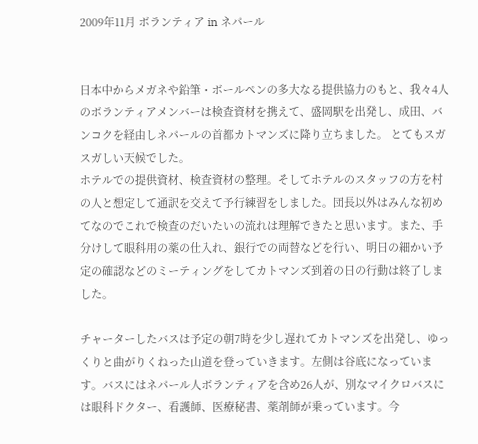2009年11月 ボランティア in ネパール


日本中からメガネや鉛筆・ボールペンの多大なる提供協力のもと、我々4人のボランティアメンバーは検査資材を携えて、盛岡駅を出発し、成田、バンコクを経由しネパールの首都カトマンズに降り立ちました。 とてもスガスガしい天候でした。
ホテルでの提供資材、検査資材の整理。そしてホテルのスタッフの方を村の人と想定して通訳を交えて予行練習をしました。団長以外はみんな初めてなのでこれで検査のだいたいの流れは理解できたと思います。また、手分けして眼科用の薬の仕入れ、銀行での両替などを行い、明日の細かい予定の確認などのミーティングをしてカトマンズ到着の日の行動は終了しました。

チャーターしたバスは予定の朝7時を少し遅れてカトマンズを出発し、ゆっくりと曲がりくねった山道を登っていきます。左側は谷底になっています。バスにはネパール人ボランティアを含め26人が、別なマイクロバスには眼科ドクター、看護師、医療秘書、薬剤師が乗っています。今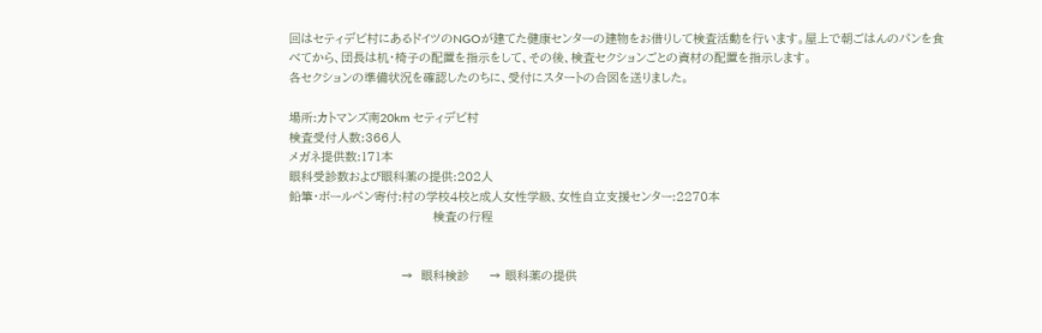回はセティデビ村にあるドイツのNGOが建てた健康センターの建物をお借りして検査活動を行います。屋上で朝ごはんのパンを食べてから、団長は机・椅子の配置を指示をして、その後、検査セクションごとの資材の配置を指示します。
各セクションの準備状況を確認したのちに、受付にスタートの合図を送りました。

場所:カトマンズ南20km セティデビ村
検査受付人数:366人
メガネ提供数:171本
眼科受診数および眼科薬の提供:202人
鉛筆・ボールペン寄付:村の学校4校と成人女性学級、女性自立支援センター:2270本
                                    検査の行程


                            →  眼科検診     → 眼科薬の提供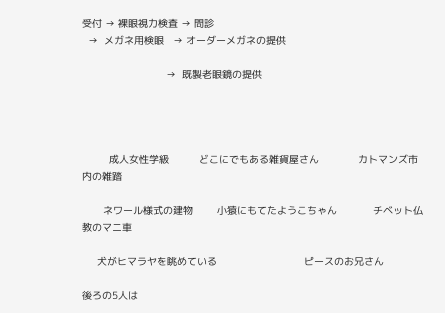受付 → 裸眼視力検査 → 問診
  →  メガネ用検眼   → オーダーメガネの提供

                            →  既製老眼鏡の提供




         成人女性学級          どこにでもある雑貨屋さん             カトマンズ市内の雑踏

       ネワール様式の建物        小猿にもてたようこちゃん            チベット仏教のマニ車

     犬がヒマラヤを眺めている                             ピースのお兄さん

後ろの5人は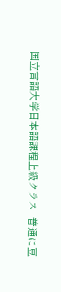国立言語大学日本語課程上級クラス  普通に豆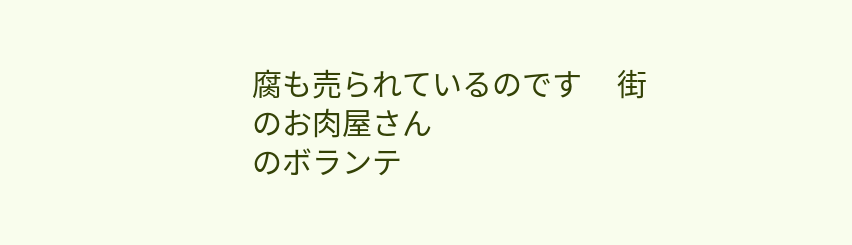腐も売られているのです     街のお肉屋さん
のボランテ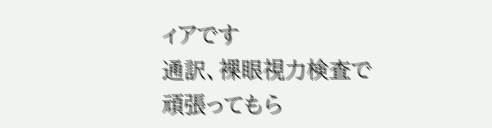ィアです
通訳、裸眼視力検査で
頑張ってもら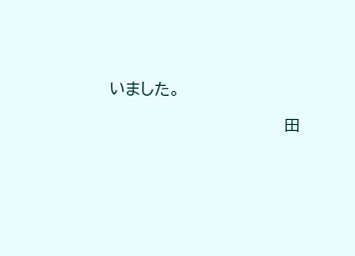いました。

                                   田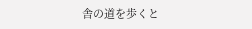舎の道を歩くと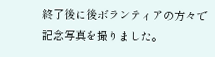終了後に後ボランティアの方々で記念写真を撮りました。